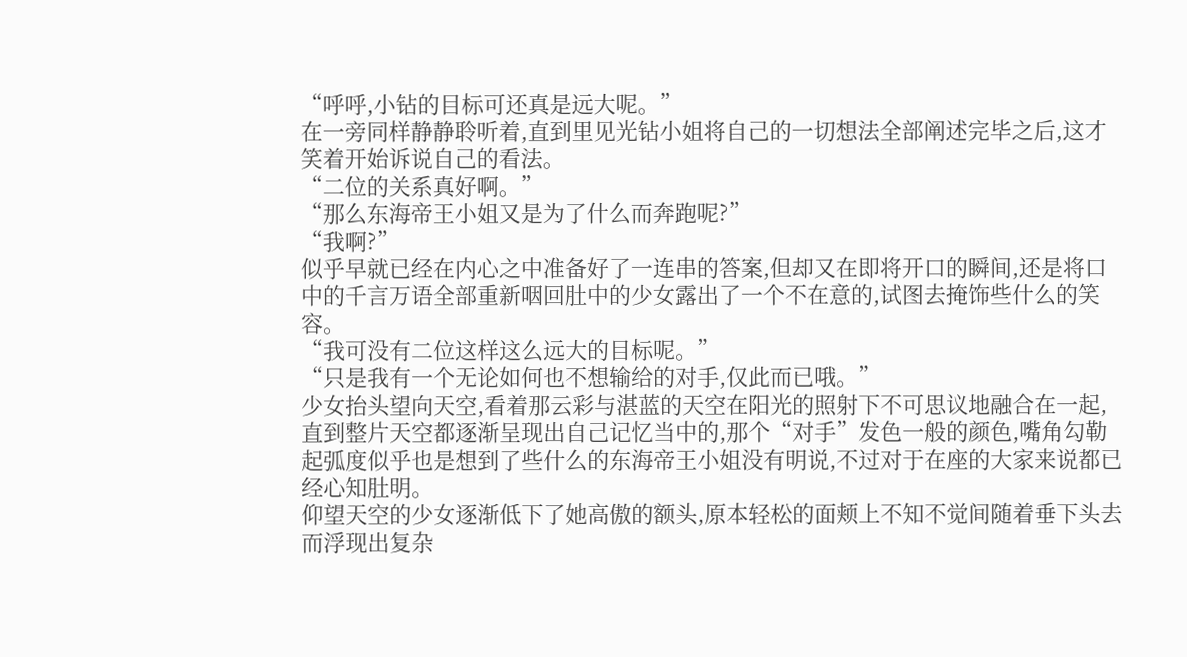“呼呼,小钻的目标可还真是远大呢。”
在一旁同样静静聆听着,直到里见光钻小姐将自己的一切想法全部阐述完毕之后,这才笑着开始诉说自己的看法。
“二位的关系真好啊。”
“那么东海帝王小姐又是为了什么而奔跑呢?”
“我啊?”
似乎早就已经在内心之中准备好了一连串的答案,但却又在即将开口的瞬间,还是将口中的千言万语全部重新咽回肚中的少女露出了一个不在意的,试图去掩饰些什么的笑容。
“我可没有二位这样这么远大的目标呢。”
“只是我有一个无论如何也不想输给的对手,仅此而已哦。”
少女抬头望向天空,看着那云彩与湛蓝的天空在阳光的照射下不可思议地融合在一起,直到整片天空都逐渐呈现出自己记忆当中的,那个“对手”发色一般的颜色,嘴角勾勒起弧度似乎也是想到了些什么的东海帝王小姐没有明说,不过对于在座的大家来说都已经心知肚明。
仰望天空的少女逐渐低下了她高傲的额头,原本轻松的面颊上不知不觉间随着垂下头去而浮现出复杂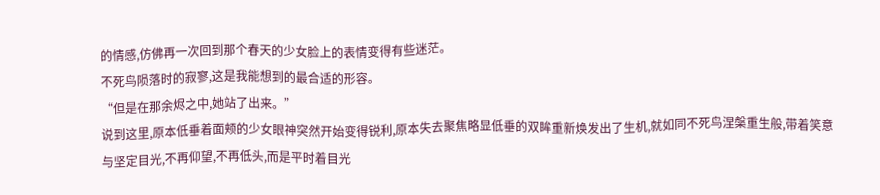的情感,仿佛再一次回到那个春天的少女脸上的表情变得有些迷茫。
不死鸟陨落时的寂寥,这是我能想到的最合适的形容。
“但是在那余烬之中,她站了出来。”
说到这里,原本低垂着面颊的少女眼神突然开始变得锐利,原本失去聚焦略显低垂的双眸重新焕发出了生机,就如同不死鸟涅槃重生般,带着笑意与坚定目光,不再仰望,不再低头,而是平时着目光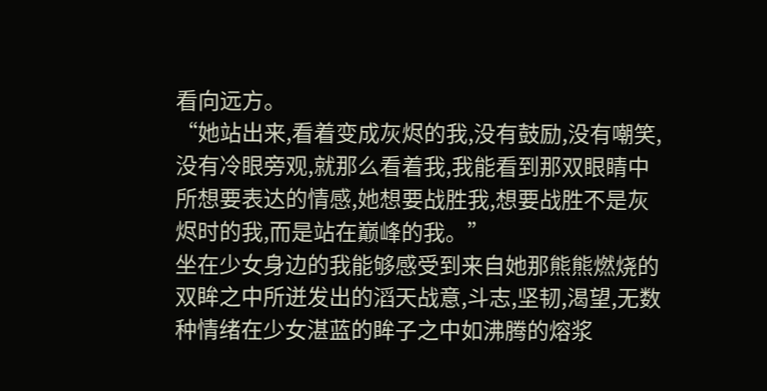看向远方。
“她站出来,看着变成灰烬的我,没有鼓励,没有嘲笑,没有冷眼旁观,就那么看着我,我能看到那双眼睛中所想要表达的情感,她想要战胜我,想要战胜不是灰烬时的我,而是站在巅峰的我。”
坐在少女身边的我能够感受到来自她那熊熊燃烧的双眸之中所迸发出的滔天战意,斗志,坚韧,渴望,无数种情绪在少女湛蓝的眸子之中如沸腾的熔浆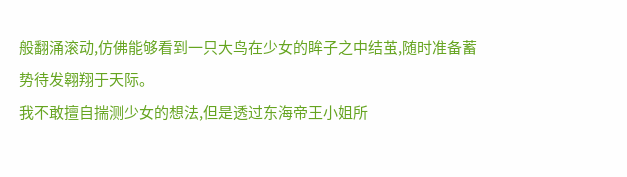般翻涌滚动,仿佛能够看到一只大鸟在少女的眸子之中结茧,随时准备蓄势待发翱翔于天际。
我不敢擅自揣测少女的想法,但是透过东海帝王小姐所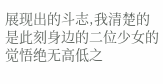展现出的斗志,我清楚的是此刻身边的二位少女的觉悟绝无高低之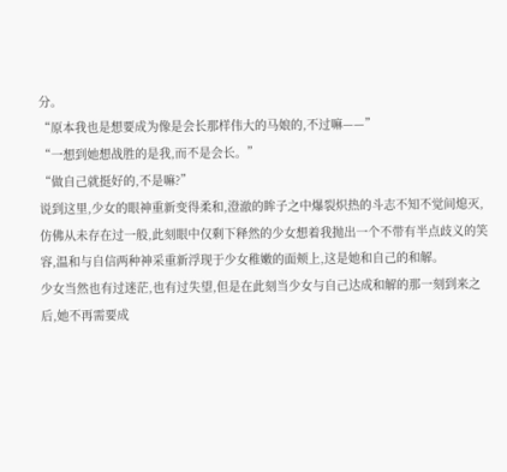分。
“原本我也是想要成为像是会长那样伟大的马娘的,不过嘛——”
“一想到她想战胜的是我,而不是会长。”
“做自己就挺好的,不是嘛?”
说到这里,少女的眼神重新变得柔和,澄澈的眸子之中爆裂炽热的斗志不知不觉间熄灭,仿佛从未存在过一般,此刻眼中仅剩下释然的少女想着我抛出一个不带有半点歧义的笑容,温和与自信两种神采重新浮现于少女稚嫩的面颊上,这是她和自己的和解。
少女当然也有过迷茫,也有过失望,但是在此刻当少女与自己达成和解的那一刻到来之后,她不再需要成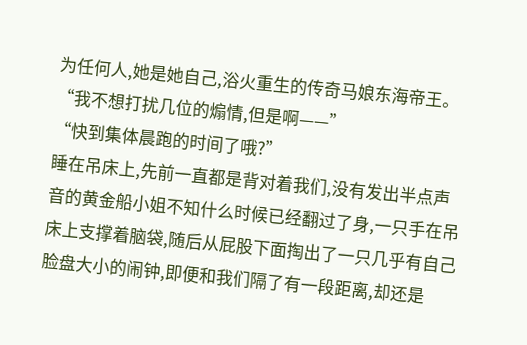为任何人,她是她自己,浴火重生的传奇马娘东海帝王。
“我不想打扰几位的煽情,但是啊——”
“快到集体晨跑的时间了哦?”
睡在吊床上,先前一直都是背对着我们,没有发出半点声音的黄金船小姐不知什么时候已经翻过了身,一只手在吊床上支撑着脑袋,随后从屁股下面掏出了一只几乎有自己脸盘大小的闹钟,即便和我们隔了有一段距离,却还是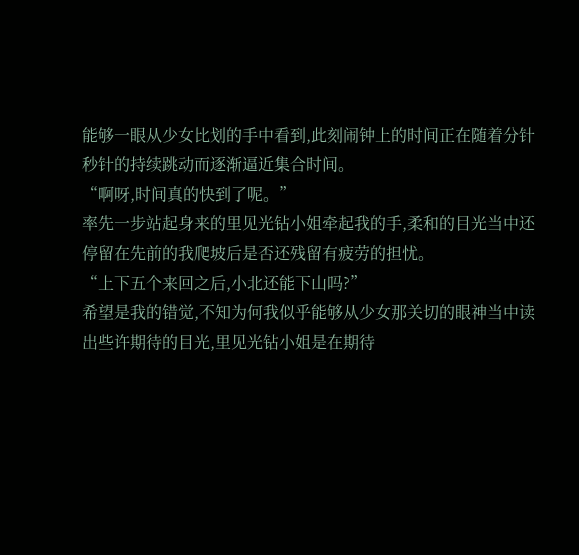能够一眼从少女比划的手中看到,此刻闹钟上的时间正在随着分针秒针的持续跳动而逐渐逼近集合时间。
“啊呀,时间真的快到了呢。”
率先一步站起身来的里见光钻小姐牵起我的手,柔和的目光当中还停留在先前的我爬坡后是否还残留有疲劳的担忧。
“上下五个来回之后,小北还能下山吗?”
希望是我的错觉,不知为何我似乎能够从少女那关切的眼神当中读出些许期待的目光,里见光钻小姐是在期待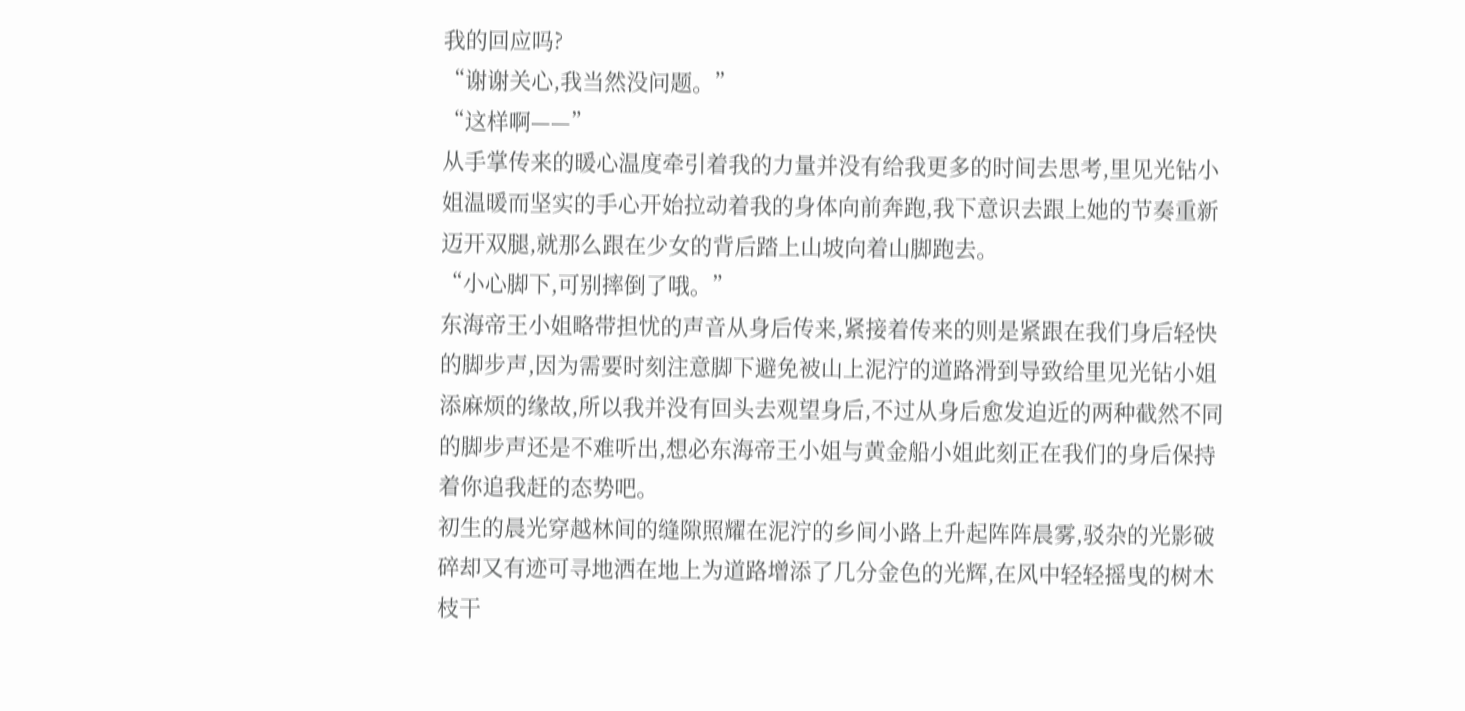我的回应吗?
“谢谢关心,我当然没问题。”
“这样啊——”
从手掌传来的暖心温度牵引着我的力量并没有给我更多的时间去思考,里见光钻小姐温暖而坚实的手心开始拉动着我的身体向前奔跑,我下意识去跟上她的节奏重新迈开双腿,就那么跟在少女的背后踏上山坡向着山脚跑去。
“小心脚下,可别摔倒了哦。”
东海帝王小姐略带担忧的声音从身后传来,紧接着传来的则是紧跟在我们身后轻快的脚步声,因为需要时刻注意脚下避免被山上泥泞的道路滑到导致给里见光钻小姐添麻烦的缘故,所以我并没有回头去观望身后,不过从身后愈发迫近的两种截然不同的脚步声还是不难听出,想必东海帝王小姐与黄金船小姐此刻正在我们的身后保持着你追我赶的态势吧。
初生的晨光穿越林间的缝隙照耀在泥泞的乡间小路上升起阵阵晨雾,驳杂的光影破碎却又有迹可寻地洒在地上为道路增添了几分金色的光辉,在风中轻轻摇曳的树木枝干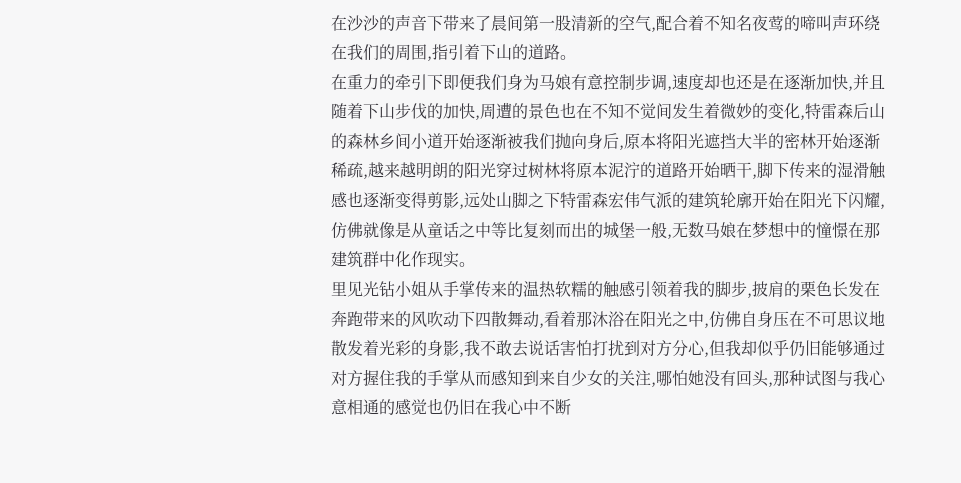在沙沙的声音下带来了晨间第一股清新的空气,配合着不知名夜莺的啼叫声环绕在我们的周围,指引着下山的道路。
在重力的牵引下即便我们身为马娘有意控制步调,速度却也还是在逐渐加快,并且随着下山步伐的加快,周遭的景色也在不知不觉间发生着微妙的变化,特雷森后山的森林乡间小道开始逐渐被我们抛向身后,原本将阳光遮挡大半的密林开始逐渐稀疏,越来越明朗的阳光穿过树林将原本泥泞的道路开始晒干,脚下传来的湿滑触感也逐渐变得剪影,远处山脚之下特雷森宏伟气派的建筑轮廓开始在阳光下闪耀,仿佛就像是从童话之中等比复刻而出的城堡一般,无数马娘在梦想中的憧憬在那建筑群中化作现实。
里见光钻小姐从手掌传来的温热软糯的触感引领着我的脚步,披肩的栗色长发在奔跑带来的风吹动下四散舞动,看着那沐浴在阳光之中,仿佛自身压在不可思议地散发着光彩的身影,我不敢去说话害怕打扰到对方分心,但我却似乎仍旧能够通过对方握住我的手掌从而感知到来自少女的关注,哪怕她没有回头,那种试图与我心意相通的感觉也仍旧在我心中不断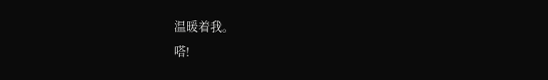温暖着我。
嗒!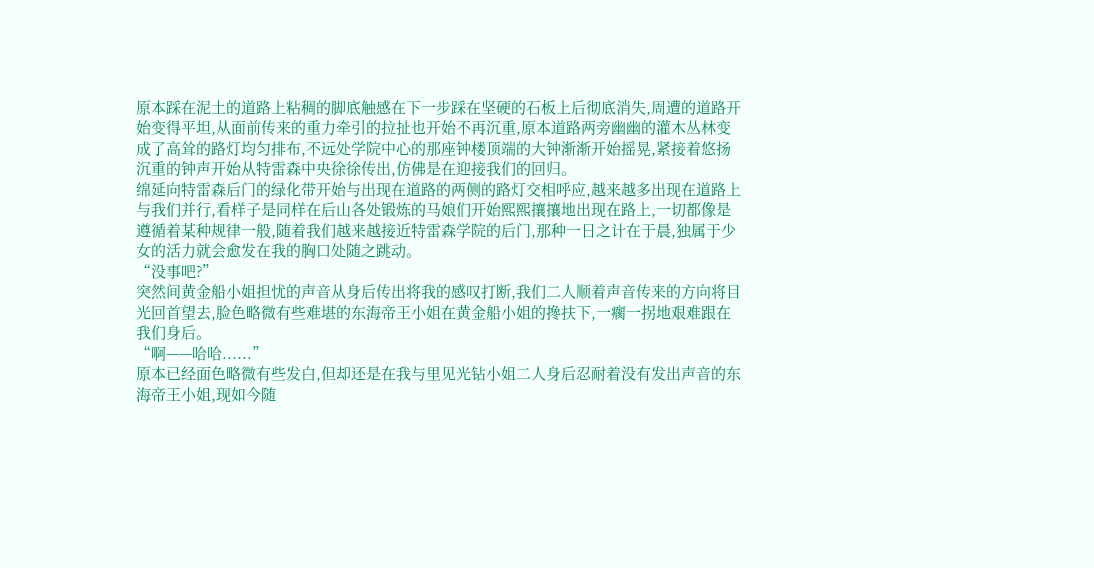原本踩在泥土的道路上粘稠的脚底触感在下一步踩在坚硬的石板上后彻底消失,周遭的道路开始变得平坦,从面前传来的重力牵引的拉扯也开始不再沉重,原本道路两旁幽幽的灌木丛林变成了高耸的路灯均匀排布,不远处学院中心的那座钟楼顶端的大钟渐渐开始摇晃,紧接着悠扬沉重的钟声开始从特雷森中央徐徐传出,仿佛是在迎接我们的回归。
绵延向特雷森后门的绿化带开始与出现在道路的两侧的路灯交相呼应,越来越多出现在道路上与我们并行,看样子是同样在后山各处锻炼的马娘们开始熙熙攘攘地出现在路上,一切都像是遵循着某种规律一般,随着我们越来越接近特雷森学院的后门,那种一日之计在于晨,独属于少女的活力就会愈发在我的胸口处随之跳动。
“没事吧?”
突然间黄金船小姐担忧的声音从身后传出将我的感叹打断,我们二人顺着声音传来的方向将目光回首望去,脸色略微有些难堪的东海帝王小姐在黄金船小姐的搀扶下,一瘸一拐地艰难跟在我们身后。
“啊——哈哈......”
原本已经面色略微有些发白,但却还是在我与里见光钻小姐二人身后忍耐着没有发出声音的东海帝王小姐,现如今随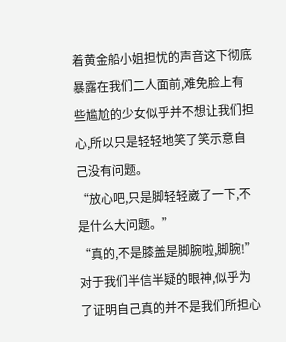着黄金船小姐担忧的声音这下彻底暴露在我们二人面前,难免脸上有些尴尬的少女似乎并不想让我们担心,所以只是轻轻地笑了笑示意自己没有问题。
“放心吧,只是脚轻轻崴了一下,不是什么大问题。”
“真的,不是膝盖是脚腕啦,脚腕!”
对于我们半信半疑的眼神,似乎为了证明自己真的并不是我们所担心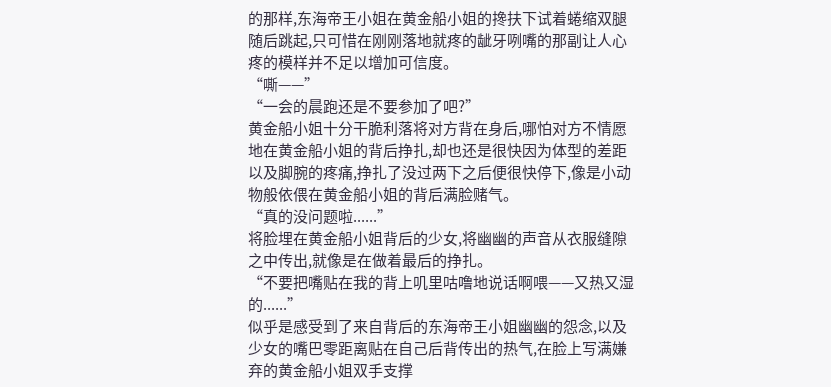的那样,东海帝王小姐在黄金船小姐的搀扶下试着蜷缩双腿随后跳起,只可惜在刚刚落地就疼的龇牙咧嘴的那副让人心疼的模样并不足以增加可信度。
“嘶——”
“一会的晨跑还是不要参加了吧?”
黄金船小姐十分干脆利落将对方背在身后,哪怕对方不情愿地在黄金船小姐的背后挣扎,却也还是很快因为体型的差距以及脚腕的疼痛,挣扎了没过两下之后便很快停下,像是小动物般依偎在黄金船小姐的背后满脸赌气。
“真的没问题啦......”
将脸埋在黄金船小姐背后的少女,将幽幽的声音从衣服缝隙之中传出,就像是在做着最后的挣扎。
“不要把嘴贴在我的背上叽里咕噜地说话啊喂——又热又湿的......”
似乎是感受到了来自背后的东海帝王小姐幽幽的怨念,以及少女的嘴巴零距离贴在自己后背传出的热气,在脸上写满嫌弃的黄金船小姐双手支撑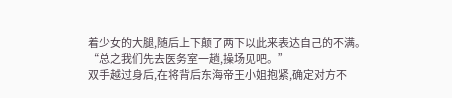着少女的大腿,随后上下颠了两下以此来表达自己的不满。
“总之我们先去医务室一趟,操场见吧。”
双手越过身后,在将背后东海帝王小姐抱紧,确定对方不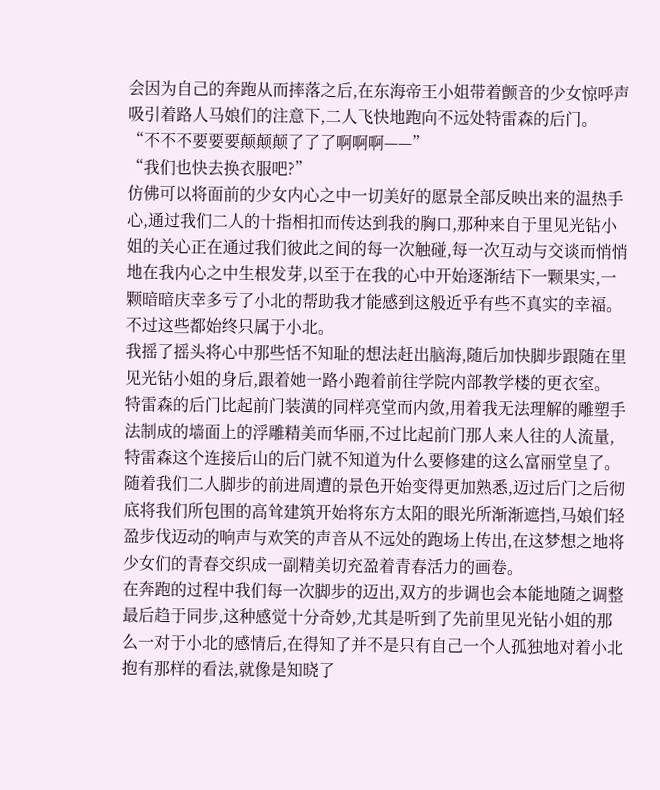会因为自己的奔跑从而摔落之后,在东海帝王小姐带着颤音的少女惊呼声吸引着路人马娘们的注意下,二人飞快地跑向不远处特雷森的后门。
“不不不要要要颠颠颠了了了啊啊啊——”
“我们也快去换衣服吧?”
仿佛可以将面前的少女内心之中一切美好的愿景全部反映出来的温热手心,通过我们二人的十指相扣而传达到我的胸口,那种来自于里见光钻小姐的关心正在通过我们彼此之间的每一次触碰,每一次互动与交谈而悄悄地在我内心之中生根发芽,以至于在我的心中开始逐渐结下一颗果实,一颗暗暗庆幸多亏了小北的帮助我才能感到这般近乎有些不真实的幸福。
不过这些都始终只属于小北。
我摇了摇头将心中那些恬不知耻的想法赶出脑海,随后加快脚步跟随在里见光钻小姐的身后,跟着她一路小跑着前往学院内部教学楼的更衣室。
特雷森的后门比起前门装潢的同样亮堂而内敛,用着我无法理解的雕塑手法制成的墙面上的浮雕精美而华丽,不过比起前门那人来人往的人流量,特雷森这个连接后山的后门就不知道为什么要修建的这么富丽堂皇了。
随着我们二人脚步的前进周遭的景色开始变得更加熟悉,迈过后门之后彻底将我们所包围的高耸建筑开始将东方太阳的眼光所渐渐遮挡,马娘们轻盈步伐迈动的响声与欢笑的声音从不远处的跑场上传出,在这梦想之地将少女们的青春交织成一副精美切充盈着青春活力的画卷。
在奔跑的过程中我们每一次脚步的迈出,双方的步调也会本能地随之调整最后趋于同步,这种感觉十分奇妙,尤其是听到了先前里见光钻小姐的那么一对于小北的感情后,在得知了并不是只有自己一个人孤独地对着小北抱有那样的看法,就像是知晓了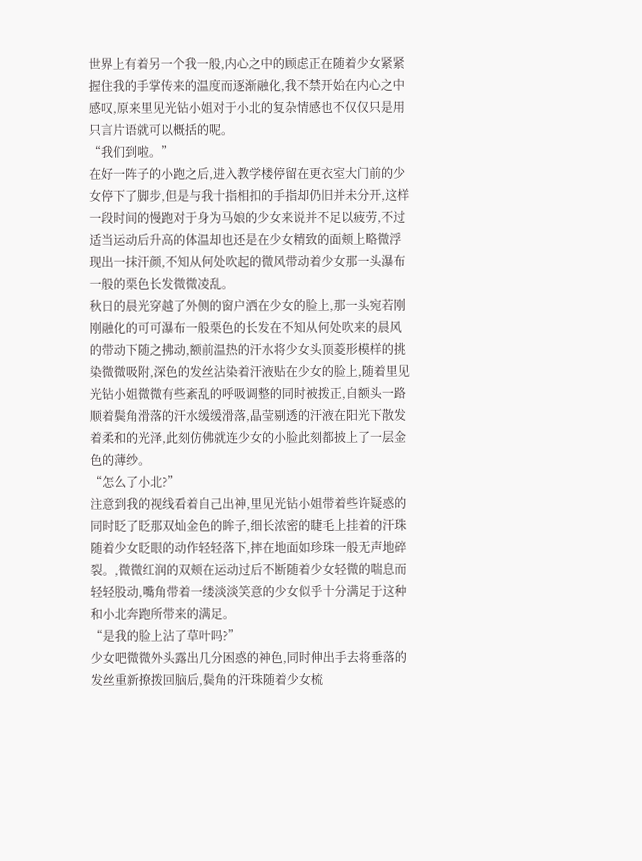世界上有着另一个我一般,内心之中的顾虑正在随着少女紧紧握住我的手掌传来的温度而逐渐融化,我不禁开始在内心之中感叹,原来里见光钻小姐对于小北的复杂情感也不仅仅只是用只言片语就可以概括的呢。
“我们到啦。”
在好一阵子的小跑之后,进入教学楼停留在更衣室大门前的少女停下了脚步,但是与我十指相扣的手指却仍旧并未分开,这样一段时间的慢跑对于身为马娘的少女来说并不足以疲劳,不过适当运动后升高的体温却也还是在少女精致的面颊上略微浮现出一抹汗颜,不知从何处吹起的微风带动着少女那一头瀑布一般的栗色长发微微凌乱。
秋日的晨光穿越了外侧的窗户洒在少女的脸上,那一头宛若刚刚融化的可可瀑布一般栗色的长发在不知从何处吹来的晨风的带动下随之拂动,额前温热的汗水将少女头顶菱形模样的挑染微微吸附,深色的发丝沾染着汗液贴在少女的脸上,随着里见光钻小姐微微有些紊乱的呼吸调整的同时被拨正,自额头一路顺着鬓角滑落的汗水缓缓滑落,晶莹剔透的汗液在阳光下散发着柔和的光泽,此刻仿佛就连少女的小脸此刻都披上了一层金色的薄纱。
“怎么了小北?”
注意到我的视线看着自己出神,里见光钻小姐带着些许疑惑的同时眨了眨那双灿金色的眸子,细长浓密的睫毛上挂着的汗珠随着少女眨眼的动作轻轻落下,摔在地面如珍珠一般无声地碎裂。,微微红润的双颊在运动过后不断随着少女轻微的喘息而轻轻股动,嘴角带着一缕淡淡笑意的少女似乎十分满足于这种和小北奔跑所带来的满足。
“是我的脸上沾了草叶吗?”
少女吧微微外头露出几分困惑的神色,同时伸出手去将垂落的发丝重新撩拨回脑后,鬓角的汗珠随着少女梳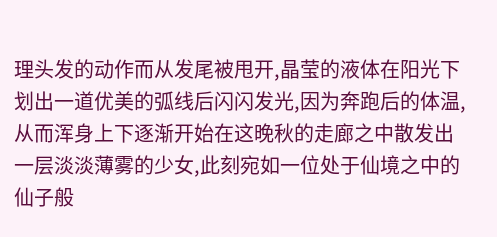理头发的动作而从发尾被甩开,晶莹的液体在阳光下划出一道优美的弧线后闪闪发光,因为奔跑后的体温,从而浑身上下逐渐开始在这晚秋的走廊之中散发出一层淡淡薄雾的少女,此刻宛如一位处于仙境之中的仙子般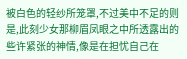被白色的轻纱所笼罩,不过美中不足的则是,此刻少女那柳眉凤眼之中所透露出的些许紧张的神情,像是在担忧自己在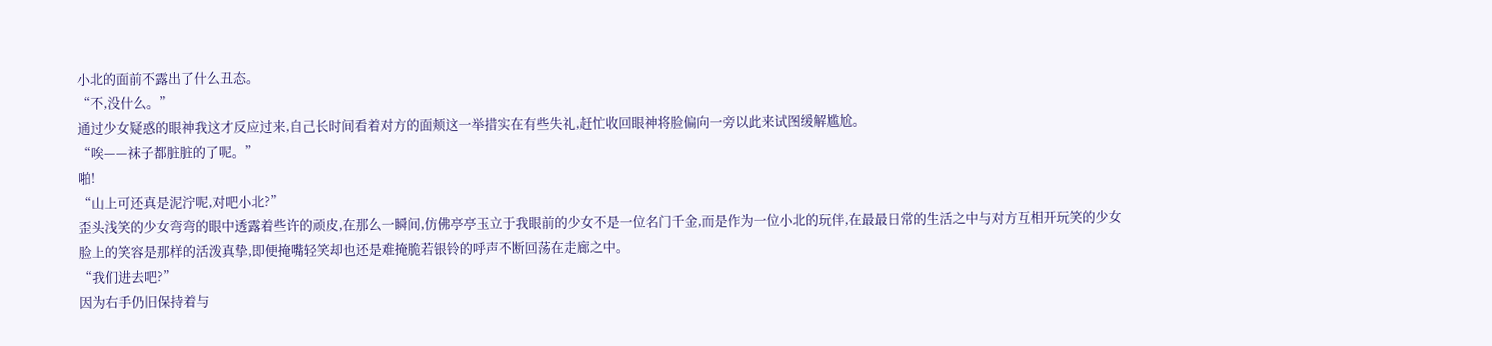小北的面前不露出了什么丑态。
“不,没什么。”
通过少女疑惑的眼神我这才反应过来,自己长时间看着对方的面颊这一举措实在有些失礼,赶忙收回眼神将脸偏向一旁以此来试图缓解尴尬。
“唉——袜子都脏脏的了呢。”
啪!
“山上可还真是泥泞呢,对吧小北?”
歪头浅笑的少女弯弯的眼中透露着些许的顽皮,在那么一瞬间,仿佛亭亭玉立于我眼前的少女不是一位名门千金,而是作为一位小北的玩伴,在最最日常的生活之中与对方互相开玩笑的少女脸上的笑容是那样的活泼真挚,即便掩嘴轻笑却也还是难掩脆若银铃的呼声不断回荡在走廊之中。
“我们进去吧?”
因为右手仍旧保持着与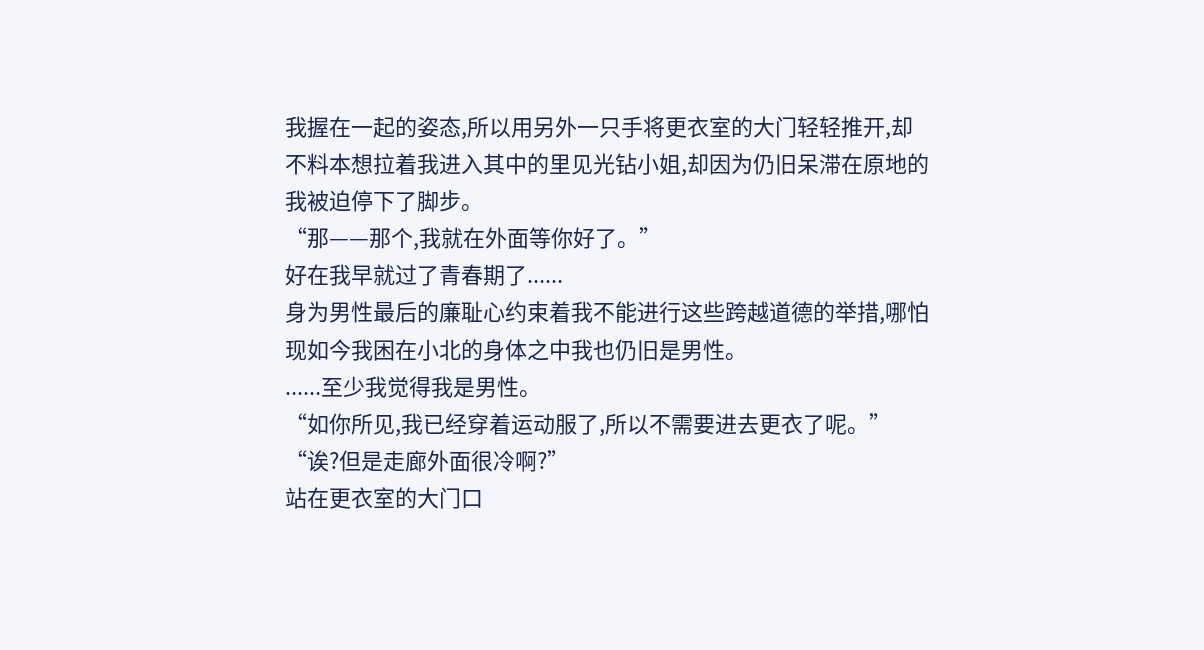我握在一起的姿态,所以用另外一只手将更衣室的大门轻轻推开,却不料本想拉着我进入其中的里见光钻小姐,却因为仍旧呆滞在原地的我被迫停下了脚步。
“那——那个,我就在外面等你好了。”
好在我早就过了青春期了......
身为男性最后的廉耻心约束着我不能进行这些跨越道德的举措,哪怕现如今我困在小北的身体之中我也仍旧是男性。
......至少我觉得我是男性。
“如你所见,我已经穿着运动服了,所以不需要进去更衣了呢。”
“诶?但是走廊外面很冷啊?”
站在更衣室的大门口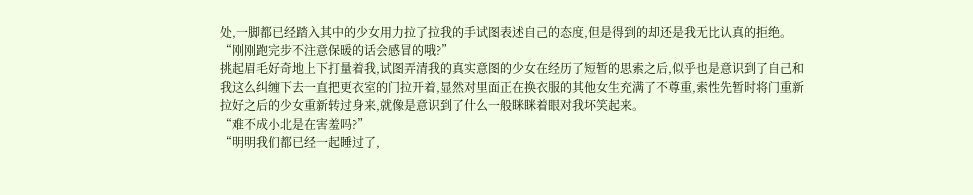处,一脚都已经踏入其中的少女用力拉了拉我的手试图表述自己的态度,但是得到的却还是我无比认真的拒绝。
“刚刚跑完步不注意保暖的话会感冒的哦?”
挑起眉毛好奇地上下打量着我,试图弄清我的真实意图的少女在经历了短暂的思索之后,似乎也是意识到了自己和我这么纠缠下去一直把更衣室的门拉开着,显然对里面正在换衣服的其他女生充满了不尊重,索性先暂时将门重新拉好之后的少女重新转过身来,就像是意识到了什么一般眯眯着眼对我坏笑起来。
“难不成小北是在害羞吗?”
“明明我们都已经一起睡过了,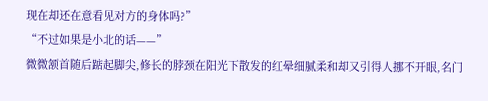现在却还在意看见对方的身体吗?”
“不过如果是小北的话——”
微微颔首随后踮起脚尖,修长的脖颈在阳光下散发的红晕细腻柔和却又引得人挪不开眼,名门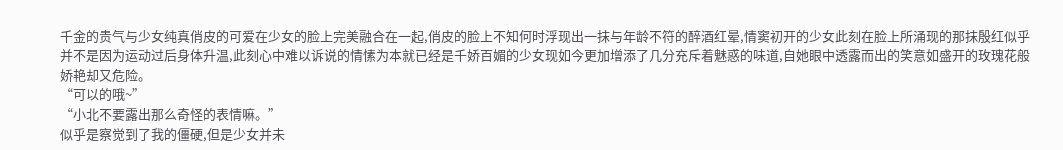千金的贵气与少女纯真俏皮的可爱在少女的脸上完美融合在一起,俏皮的脸上不知何时浮现出一抹与年龄不符的醉酒红晕,情窦初开的少女此刻在脸上所涌现的那抹殷红似乎并不是因为运动过后身体升温,此刻心中难以诉说的情愫为本就已经是千娇百媚的少女现如今更加增添了几分充斥着魅惑的味道,自她眼中透露而出的笑意如盛开的玫瑰花般娇艳却又危险。
“可以的哦~”
“小北不要露出那么奇怪的表情嘛。”
似乎是察觉到了我的僵硬,但是少女并未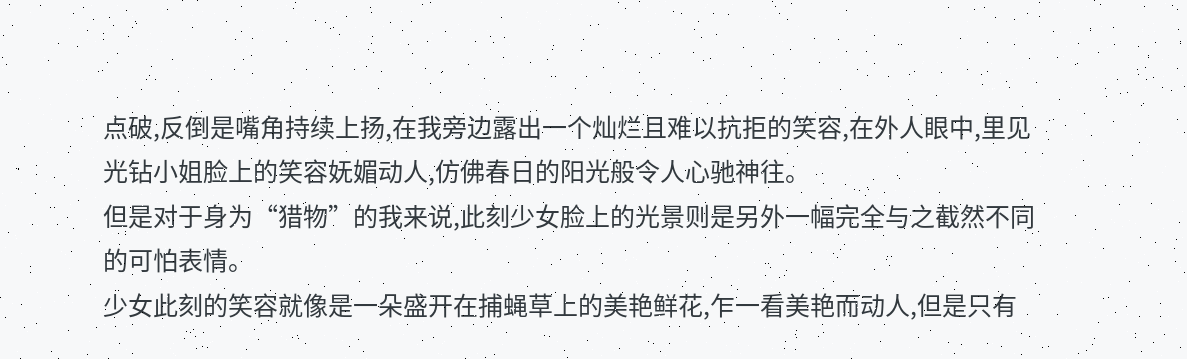点破,反倒是嘴角持续上扬,在我旁边露出一个灿烂且难以抗拒的笑容,在外人眼中,里见光钻小姐脸上的笑容妩媚动人,仿佛春日的阳光般令人心驰神往。
但是对于身为“猎物”的我来说,此刻少女脸上的光景则是另外一幅完全与之截然不同的可怕表情。
少女此刻的笑容就像是一朵盛开在捕蝇草上的美艳鲜花,乍一看美艳而动人,但是只有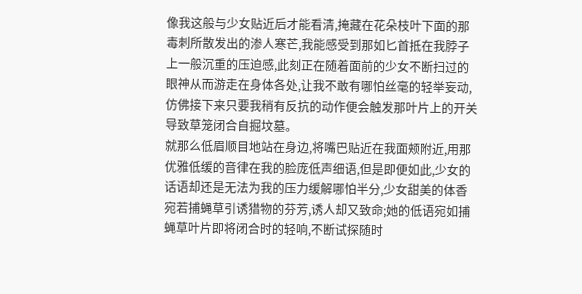像我这般与少女贴近后才能看清,掩藏在花朵枝叶下面的那毒刺所散发出的渗人寒芒,我能感受到那如匕首抵在我脖子上一般沉重的压迫感,此刻正在随着面前的少女不断扫过的眼神从而游走在身体各处,让我不敢有哪怕丝毫的轻举妄动,仿佛接下来只要我稍有反抗的动作便会触发那叶片上的开关导致草笼闭合自掘坟墓。
就那么低眉顺目地站在身边,将嘴巴贴近在我面颊附近,用那优雅低缓的音律在我的脸庞低声细语,但是即便如此,少女的话语却还是无法为我的压力缓解哪怕半分,少女甜美的体香宛若捕蝇草引诱猎物的芬芳,诱人却又致命;她的低语宛如捕蝇草叶片即将闭合时的轻响,不断试探随时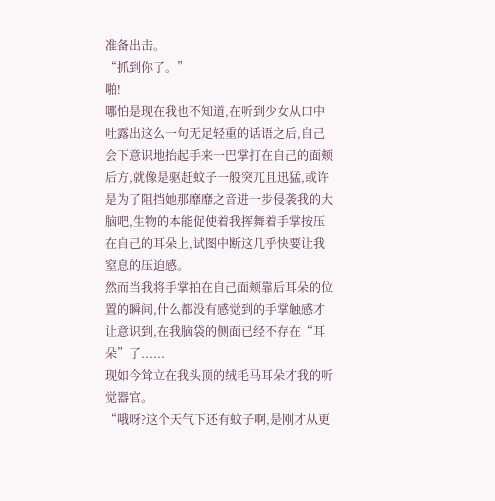准备出击。
“抓到你了。”
啪!
哪怕是现在我也不知道,在听到少女从口中吐露出这么一句无足轻重的话语之后,自己会下意识地抬起手来一巴掌打在自己的面颊后方,就像是驱赶蚊子一般突兀且迅猛,或许是为了阻挡她那靡靡之音进一步侵袭我的大脑吧,生物的本能促使着我挥舞着手掌按压在自己的耳朵上,试图中断这几乎快要让我窒息的压迫感。
然而当我将手掌拍在自己面颊靠后耳朵的位置的瞬间,什么都没有感觉到的手掌触感才让意识到,在我脑袋的侧面已经不存在“耳朵”了......
现如今耸立在我头顶的绒毛马耳朵才我的听觉器官。
“哦呀?这个天气下还有蚊子啊,是刚才从更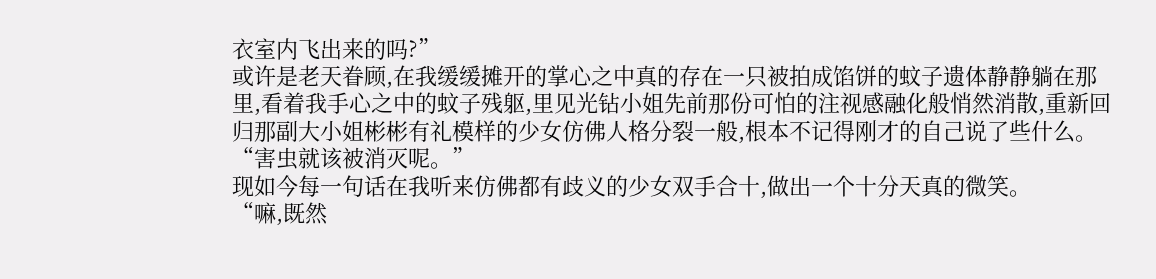衣室内飞出来的吗?”
或许是老天眷顾,在我缓缓摊开的掌心之中真的存在一只被拍成馅饼的蚊子遗体静静躺在那里,看着我手心之中的蚊子残躯,里见光钻小姐先前那份可怕的注视感融化般悄然消散,重新回归那副大小姐彬彬有礼模样的少女仿佛人格分裂一般,根本不记得刚才的自己说了些什么。
“害虫就该被消灭呢。”
现如今每一句话在我听来仿佛都有歧义的少女双手合十,做出一个十分天真的微笑。
“嘛,既然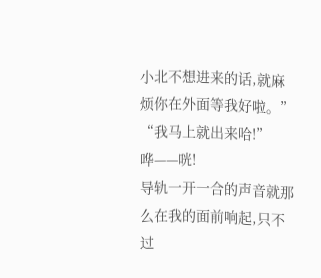小北不想进来的话,就麻烦你在外面等我好啦。”
“我马上就出来哈!”
哗——咣!
导轨一开一合的声音就那么在我的面前响起,只不过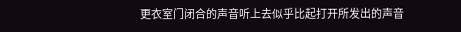更衣室门闭合的声音听上去似乎比起打开所发出的声音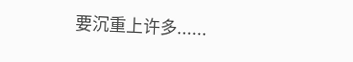要沉重上许多......